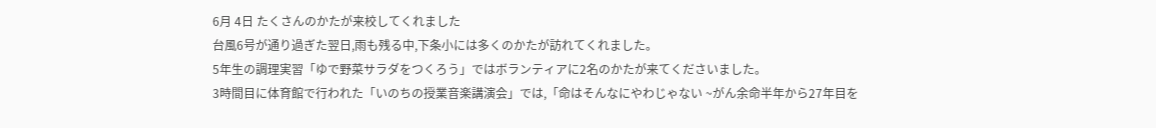6月 4日 たくさんのかたが来校してくれました
台風6号が通り過ぎた翌日,雨も残る中,下条小には多くのかたが訪れてくれました。
5年生の調理実習「ゆで野菜サラダをつくろう」ではボランティアに2名のかたが来てくださいました。
3時間目に体育館で行われた「いのちの授業音楽講演会」では,「命はそんなにやわじゃない ~がん余命半年から27年目を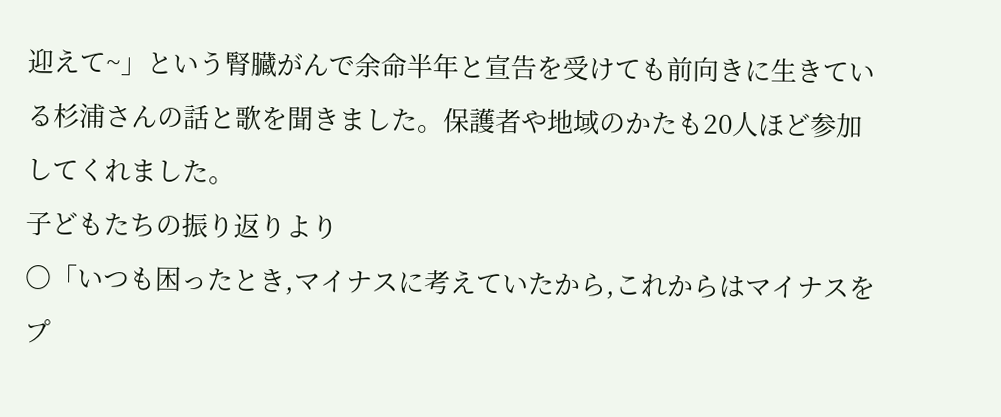迎えて~」という腎臓がんで余命半年と宣告を受けても前向きに生きている杉浦さんの話と歌を聞きました。保護者や地域のかたも20人ほど参加してくれました。
子どもたちの振り返りより
〇「いつも困ったとき,マイナスに考えていたから,これからはマイナスをプ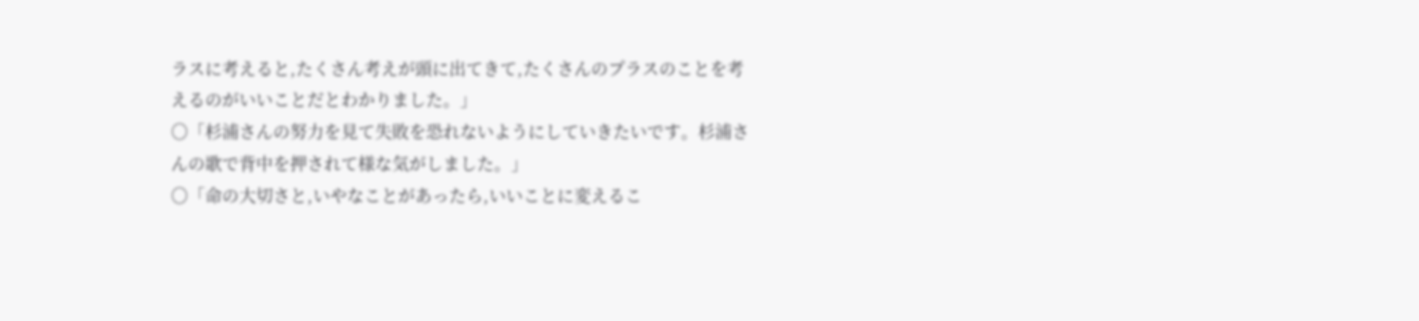ラスに考えると,たくさん考えが頭に出てきて,たくさんのプラスのことを考えるのがいいことだとわかりました。」
〇「杉浦さんの努力を見て失敗を恐れないようにしていきたいです。杉浦さんの歌で背中を押されて様な気がしました。」
〇「命の大切さと,いやなことがあったら,いいことに変えるこ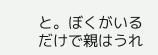と。ぼくがいるだけで親はうれ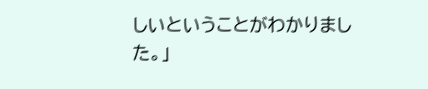しいということがわかりました。」